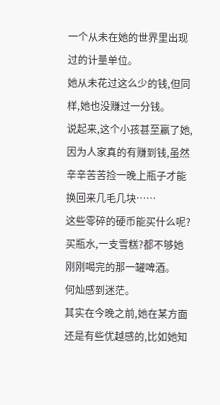一个从未在她的世界里出现过的计量单位。
她从未花过这么少的钱,但同样,她也没赚过一分钱。
说起来,这个小孩甚至赢了她,因为人家真的有赚到钱,虽然辛辛苦苦捡一晚上瓶子才能换回来几毛几块……
这些零碎的硬币能买什么呢?买瓶水,一支雪糕?都不够她刚刚喝完的那一罐啤酒。
何灿感到迷茫。
其实在今晚之前,她在某方面还是有些优越感的,比如她知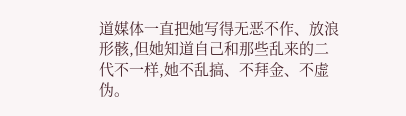道媒体一直把她写得无恶不作、放浪形骸,但她知道自己和那些乱来的二代不一样,她不乱搞、不拜金、不虚伪。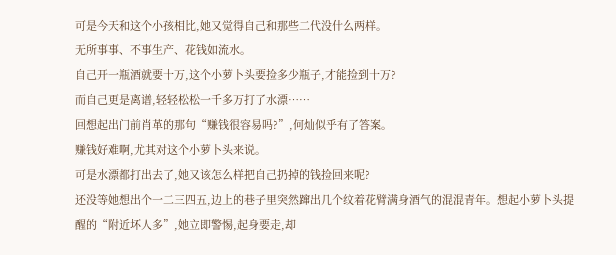可是今天和这个小孩相比,她又觉得自己和那些二代没什么两样。
无所事事、不事生产、花钱如流水。
自己开一瓶酒就要十万,这个小萝卜头要捡多少瓶子,才能捡到十万?
而自己更是离谱,轻轻松松一千多万打了水漂……
回想起出门前肖革的那句“赚钱很容易吗?”,何灿似乎有了答案。
赚钱好难啊,尤其对这个小萝卜头来说。
可是水漂都打出去了,她又该怎么样把自己扔掉的钱捡回来呢?
还没等她想出个一二三四五,边上的巷子里突然蹿出几个纹着花臂满身酒气的混混青年。想起小萝卜头提醒的“附近坏人多”,她立即警惕,起身要走,却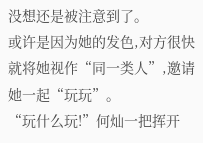没想还是被注意到了。
或许是因为她的发色,对方很快就将她视作“同一类人”,邀请她一起“玩玩”。
“玩什么玩!”何灿一把挥开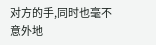对方的手,同时也毫不意外地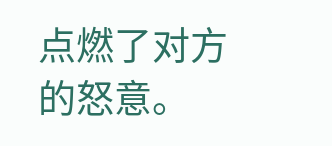点燃了对方的怒意。